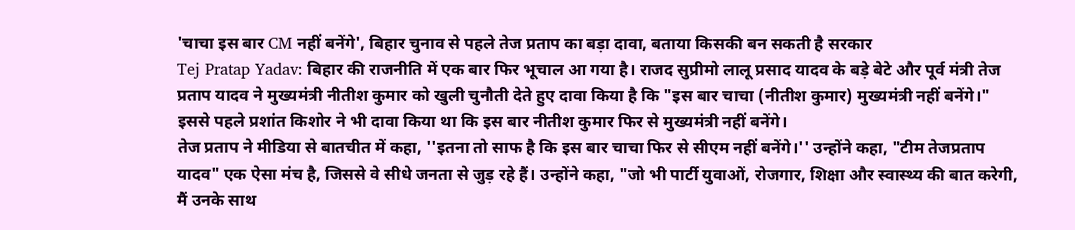'चाचा इस बार CM नहीं बनेंगे', बिहार चुनाव से पहले तेज प्रताप का बड़ा दावा, बताया किसकी बन सकती है सरकार
Tej Pratap Yadav: बिहार की राजनीति में एक बार फिर भूचाल आ गया है। राजद सुप्रीमो लालू प्रसाद यादव के बड़े बेटे और पूर्व मंत्री तेज प्रताप यादव ने मुख्यमंत्री नीतीश कुमार को खुली चुनौती देते हुए दावा किया है कि "इस बार चाचा (नीतीश कुमार) मुख्यमंत्री नहीं बनेंगे।" इससे पहले प्रशांत किशोर ने भी दावा किया था कि इस बार नीतीश कुमार फिर से मुख्यमंत्री नहीं बनेंगे।
तेज प्रताप ने मीडिया से बातचीत में कहा, ''इतना तो साफ है कि इस बार चाचा फिर से सीएम नहीं बनेंगे।'' उन्होंने कहा, "टीम तेजप्रताप यादव" एक ऐसा मंच है, जिससे वे सीधे जनता से जुड़ रहे हैं। उन्होंने कहा, "जो भी पार्टी युवाओं, रोजगार, शिक्षा और स्वास्थ्य की बात करेगी, मैं उनके साथ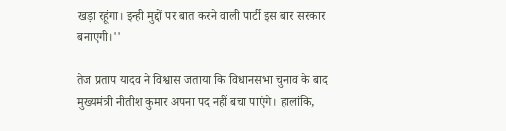खड़ा रहूंगा। इन्ही मुद्दों पर बात करने वाली पार्टी इस बार सरकार बनाएगी।''

तेज प्रताप यादव ने विश्वास जताया कि विधानसभा चुनाव के बाद मुख्यमंत्री नीतीश कुमार अपना पद नहीं बचा पाएंगे। हालांकि,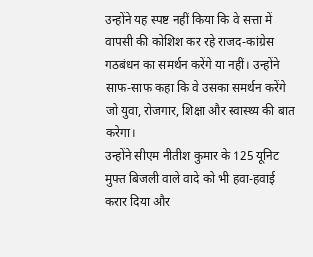उन्होंने यह स्पष्ट नहीं किया कि वे सत्ता में वापसी की कोशिश कर रहे राजद-कांग्रेस गठबंधन का समर्थन करेंगे या नहीं। उन्होंने साफ-साफ कहा कि वे उसका समर्थन करेंगे जो युवा, रोजगार, शिक्षा और स्वास्थ्य की बात करेगा।
उन्होंने सीएम नीतीश कुमार के 125 यूनिट मुफ्त बिजली वाले वादे को भी हवा-हवाई करार दिया और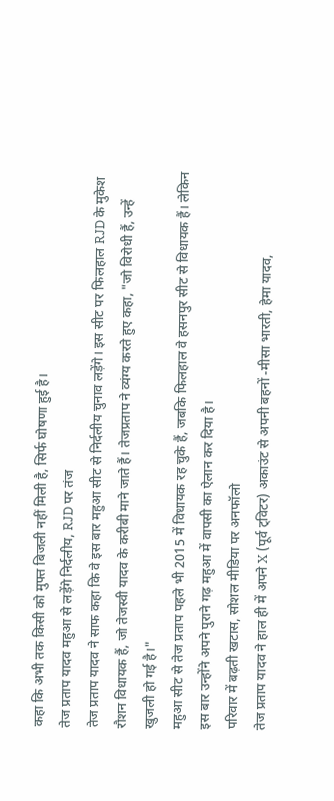कहा कि अभी तक किसी को मुफ्त बिजली नहीं मिली है, सिर्फ घोषणा हुई है।
तेज प्रताप यादव महुआ से लड़ेंगे निर्दलीय, RJD पर तंज
तेज प्रताप यादव ने साफ कहा कि वे इस बार महुआ सीट से निर्दलीय चुनाव लड़ेंगे। इस सीट पर फिलहाल RJD के मुकेश रौशन विधायक हैं, जो तेजस्वी यादव के करीबी माने जाते हैं। तेजप्रताप ने व्यंग्य करते हुए कहा, "जो विरोधी हैं, उन्हें खुजली हो गई है।"
महुआ सीट से तेज प्रताप पहले भी 2015 में विधायक रह चुके हैं, जबकि फिलहाल वे हसनपुर सीट से विधायक हैं। लेकिन इस बार उन्होंने अपने पुराने गढ़ महुआ में वापसी का ऐलान कर दिया है।
परिवार में बढ़ती खटास, सोशल मीडिया पर अनफॉलो
तेज प्रताप यादव ने हाल ही में अपने X (पूर्व ट्विटर) अकाउंट से अपनी बहनों -मीसा भारती, हेमा यादव,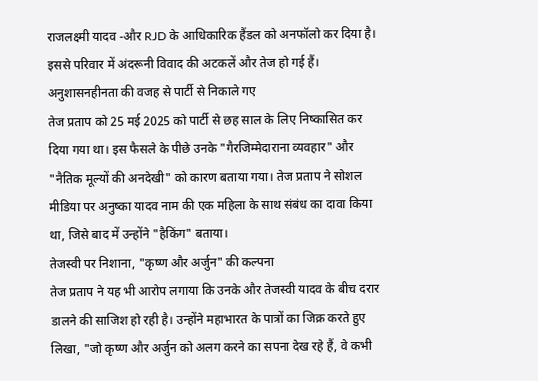राजलक्ष्मी यादव -और RJD के आधिकारिक हैंडल को अनफॉलो कर दिया है। इससे परिवार में अंदरूनी विवाद की अटकलें और तेज हो गई हैं।
अनुशासनहीनता की वजह से पार्टी से निकाले गए
तेज प्रताप को 25 मई 2025 को पार्टी से छह साल के लिए निष्कासित कर दिया गया था। इस फैसले के पीछे उनके "गैरजिम्मेदाराना व्यवहार" और "नैतिक मूल्यों की अनदेखी" को कारण बताया गया। तेज प्रताप ने सोशल मीडिया पर अनुष्का यादव नाम की एक महिला के साथ संबंध का दावा किया था, जिसे बाद में उन्होंने "हैकिंग" बताया।
तेजस्वी पर निशाना, "कृष्ण और अर्जुन" की कल्पना
तेज प्रताप ने यह भी आरोप लगाया कि उनके और तेजस्वी यादव के बीच दरार डालने की साजिश हो रही है। उन्होंने महाभारत के पात्रों का जिक्र करते हुए लिखा, "जो कृष्ण और अर्जुन को अलग करने का सपना देख रहे हैं, वे कभी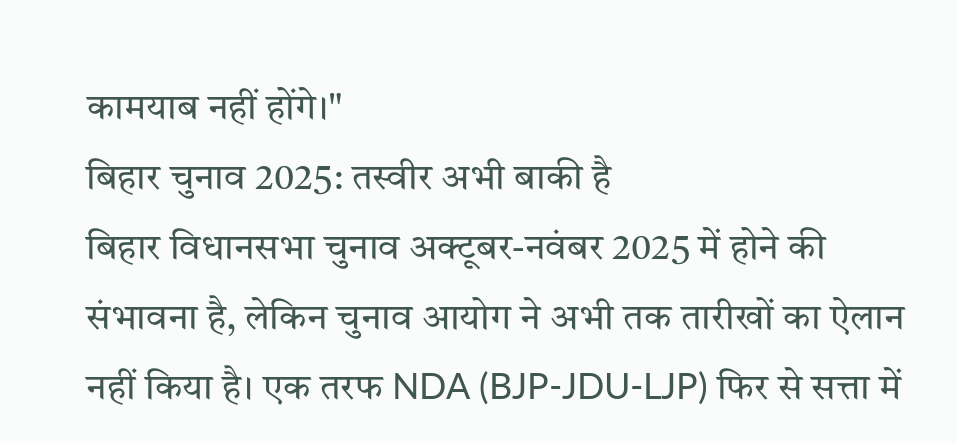कामयाब नहीं होंगे।"
बिहार चुनाव 2025: तस्वीर अभी बाकी है
बिहार विधानसभा चुनाव अक्टूबर-नवंबर 2025 में होने की संभावना है, लेकिन चुनाव आयोग ने अभी तक तारीखों का ऐलान नहीं किया है। एक तरफ NDA (BJP-JDU-LJP) फिर से सत्ता में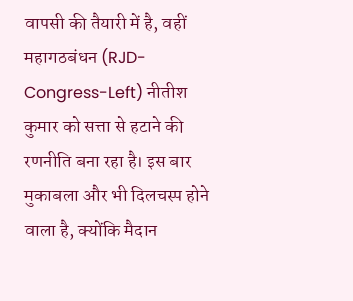वापसी की तैयारी में है, वहीं महागठबंधन (RJD-Congress-Left) नीतीश कुमार को सत्ता से हटाने की रणनीति बना रहा है। इस बार मुकाबला और भी दिलचस्प होने वाला है, क्योंकि मैदान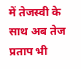में तेजस्वी के साथ अब तेज प्रताप भी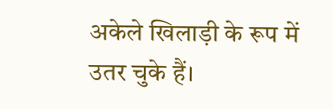अकेले खिलाड़ी के रूप में उतर चुके हैं।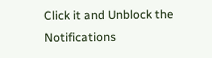Click it and Unblock the Notifications